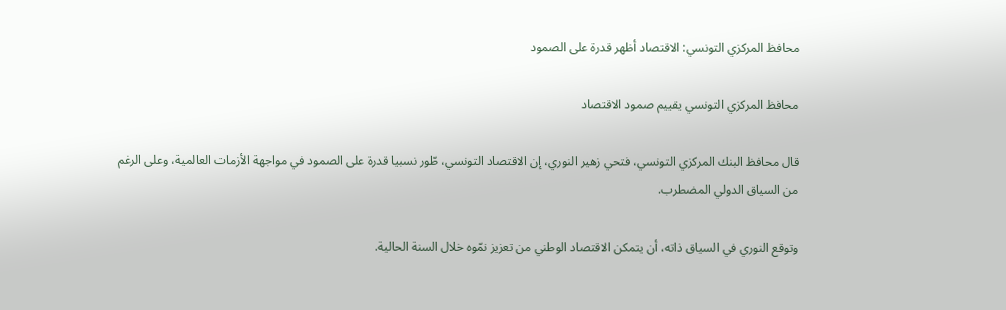محافظ المركزي التونسي: الاقتصاد أظهر قدرة على الصمود

محافظ المركزي التونسي يقييم صمود الاقتصاد

قال محافظ البنك المركزي التونسي، فتحي زهير النوري، إن الاقتصاد التونسي، طّور نسبيا قدرة على الصمود في مواجهة الأزمات العالمية، وعلى الرغم من السياق الدولي المضطرب.

وتوقع النوري في السياق ذاته، أن يتمكن الاقتصاد الوطني من تعزيز نمّوه خلال السنة الحالية.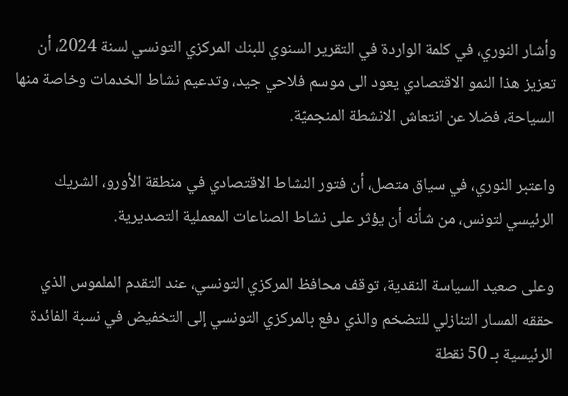وأشار النوري، في كلمة الواردة في التقرير السنوي للبنك المركزي التونسي لسنة 2024، أن تعزيز هذا النمو الاقتصادي يعود الى موسم فلاحي جيد، وتدعيم نشاط الخدمات وخاصة منها السياحة، فضلا عن انتعاش الانشطة المنجميّة.

واعتبر النوري، في سياق متصل، أن فتور النشاط الاقتصادي في منطقة الأورو، الشريك الرئيسي لتونس، من شأنه أن يؤثر على نشاط الصناعات المعملية التصديرية.

وعلى صعيد السياسة النقدية، توقف محافظ المركزي التونسي، عند التقدم الملموس الذي حققه المسار التنازلي للتضخم والذي دفع بالمركزي التونسي إلى التخفيض في نسبة الفائدة الرئيسية بـ 50 نقطة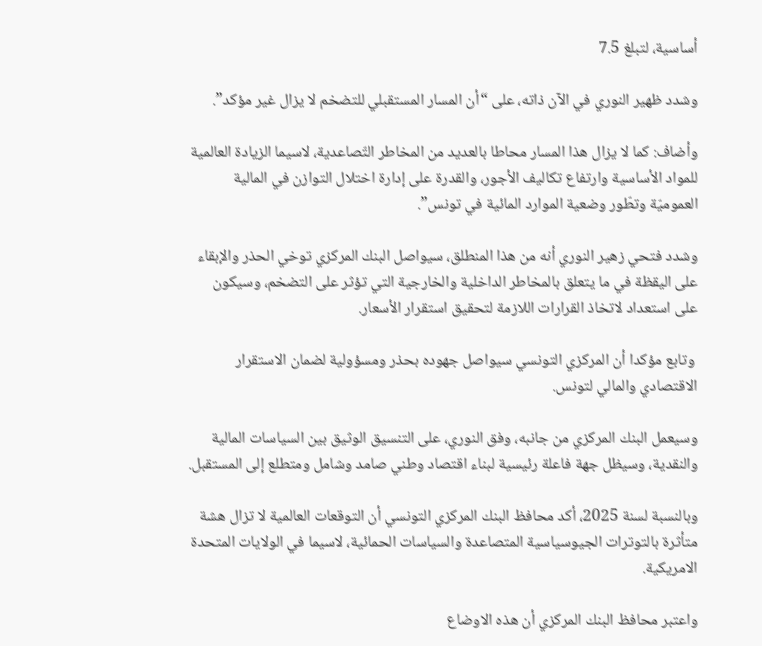أساسية، لتبلغ 7.5

وشدد ظهير النوري في الآن ذاته، على “أن المسار المستقبلي للتضخم لا يزال غير مؤكد”.

وأضاف: كما لا يزال هذا المسار محاطا بالعديد من المخاطر التّصاعدية، لاسيما الزيادة العالمية للمواد الأساسية وارتفاع تكاليف الأجور، والقدرة على إدارة اختلال التوازن في المالية العموميّة وتطّور وضعية الموارد المائية في تونس”.

وشدد فتحي زهير النوري أنه من هذا المنطلق، سيواصل البنك المركزي توخي الحذر والإبقاء على اليقظة في ما يتعلق بالمخاطر الداخلية والخارجية التي تؤثر على التضخم، وسيكون على استعداد لاتخاذ القرارات اللازمة لتحقيق استقرار الأسعار.

 وتابع مؤكدا أن المركزي التونسي سيواصل جهوده بحذر ومسؤولية لضمان الاستقرار الاقتصادي والمالي لتونس.

وسيعمل البنك المركزي من جانبه، وفق النوري، على التنسيق الوثيق بين السياسات المالية والنقدية، وسيظل جهة فاعلة رئيسية لبناء اقتصاد وطني صامد وشامل ومتطلع إلى المستقبل.

وبالنسبة لسنة 2025، أكد محافظ البنك المركزي التونسي أن التوقعات العالمية لا تزال هشة متأثرة بالتوترات الجيوسياسية المتصاعدة والسياسات الحمائية، لاسيما في الولايات المتحدة الامريكية.

واعتبر محافظ البنك المركزي أن هذه الاوضاع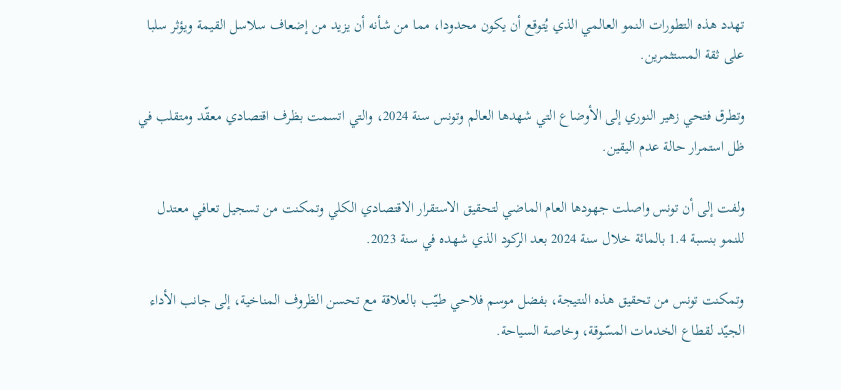تهدد هذه التطورات النمو العالمي الذي يُتوقع أن يكون محدودا، مما من شأنه أن يزيد من إضعاف سلاسل القيمة ويؤثر سلبا على ثقة المستثمرين.

وتطرق فتحي زهير النوري إلى الأوضاع التي شهدها العالم وتونس سنة 2024، والتي اتسمت بظرف اقتصادي معقّد ومتقلب في ظل استمرار حالة عدم اليقين.

ولفت إلى أن تونس واصلت جهودها العام الماضي لتحقيق الاستقرار الاقتصادي الكلي وتمكنت من تسجيل تعافي معتدل للنمو بنسبة 1.4 بالمائة خلال سنة 2024 بعد الركود الذي شهده في سنة 2023.

وتمكنت تونس من تحقيق هذه النتيجة، بفضل موسم فلاحي طيّب بالعلاقة مع تحسن الظروف المناخية، إلى جانب الأداء الجيّد لقطاع الخدمات المسّوقة، وخاصة السياحة.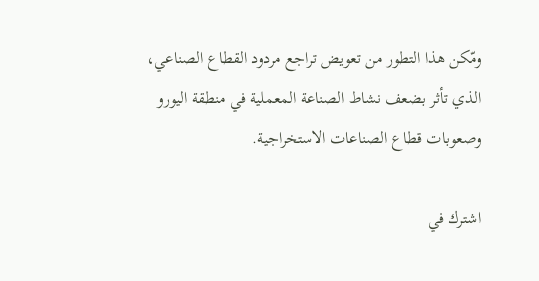ومّكن هذا التطور من تعويض تراجع مردود القطاع الصناعي، الذي تأثر بضعف نشاط الصناعة المعملية في منطقة اليورو وصعوبات قطاع الصناعات الاستخراجية.

اشترك في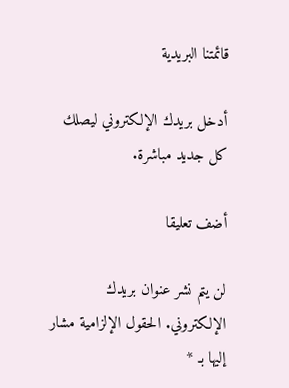قائمتنا البريدية

أدخل بريدك الإلكتروني ليصلك كل جديد مباشرة.

أضف تعليقا

لن يتم نشر عنوان بريدك الإلكتروني. الحقول الإلزامية مشار إليها بـ *